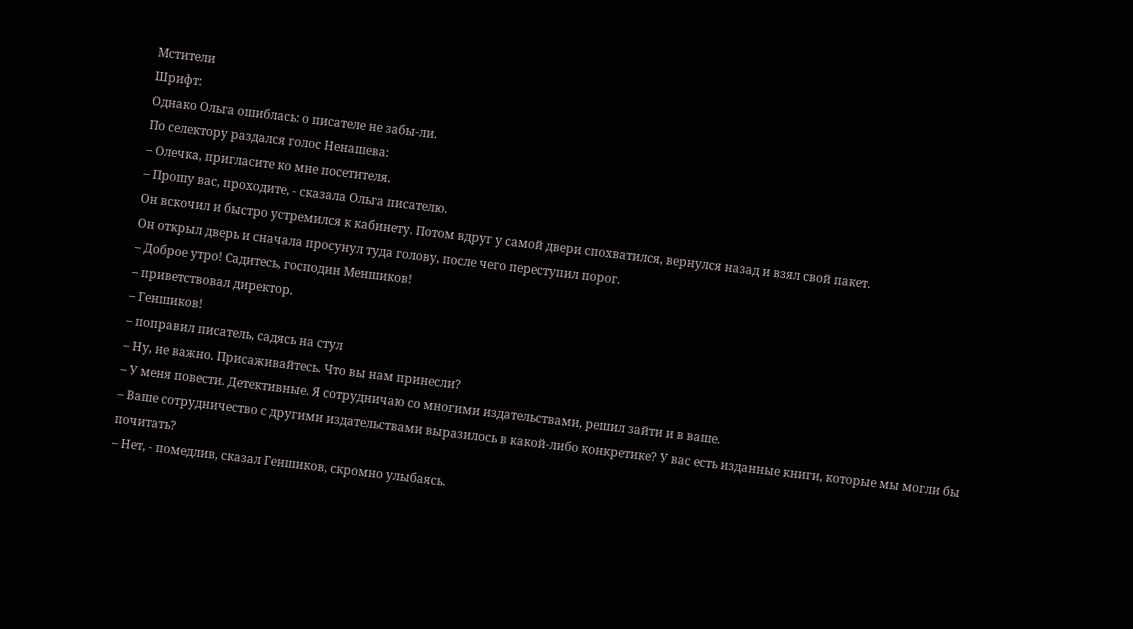Мстители
Шрифт:
Однако Ольга ошиблась: о писателе не забы-ли.
По селектору раздался голос Ненашева:
– Олечка, пригласите ко мне посетителя.
– Прошу вас, проходите, - сказала Ольга писателю.
Он вскочил и быстро устремился к кабинету. Потом вдруг у самой двери спохватился, вернулся назад и взял свой пакет.
Он открыл дверь и сначала просунул туда голову, после чего переступил порог.
– Доброе утро! Садитесь, господин Меншиков!
– приветствовал директор.
– Геншиков!
– поправил писатель, садясь на стул
– Ну, не важно. Присаживайтесь. Что вы нам принесли?
– У меня повести. Детективные. Я сотрудничаю со многими издательствами, решил зайти и в ваше.
– Ваше сотрудничество с другими издательствами выразилось в какой-либо конкретике? У вас есть изданные книги, которые мы могли бы почитать?
– Нет, - помедлив, сказал Геншиков, скромно улыбаясь.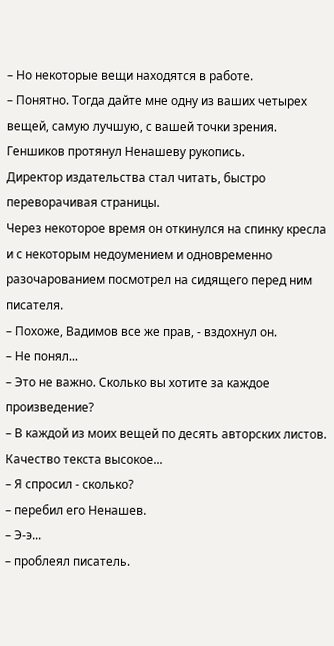– Но некоторые вещи находятся в работе.
– Понятно. Тогда дайте мне одну из ваших четырех вещей, самую лучшую, с вашей точки зрения.
Геншиков протянул Ненашеву рукопись.
Директор издательства стал читать, быстро переворачивая страницы.
Через некоторое время он откинулся на спинку кресла и с некоторым недоумением и одновременно разочарованием посмотрел на сидящего перед ним писателя.
– Похоже, Вадимов все же прав, - вздохнул он.
– Не понял...
– Это не важно. Сколько вы хотите за каждое произведение?
– В каждой из моих вещей по десять авторских листов. Качество текста высокое...
– Я спросил - сколько?
– перебил его Ненашев.
– Э-э...
– проблеял писатель.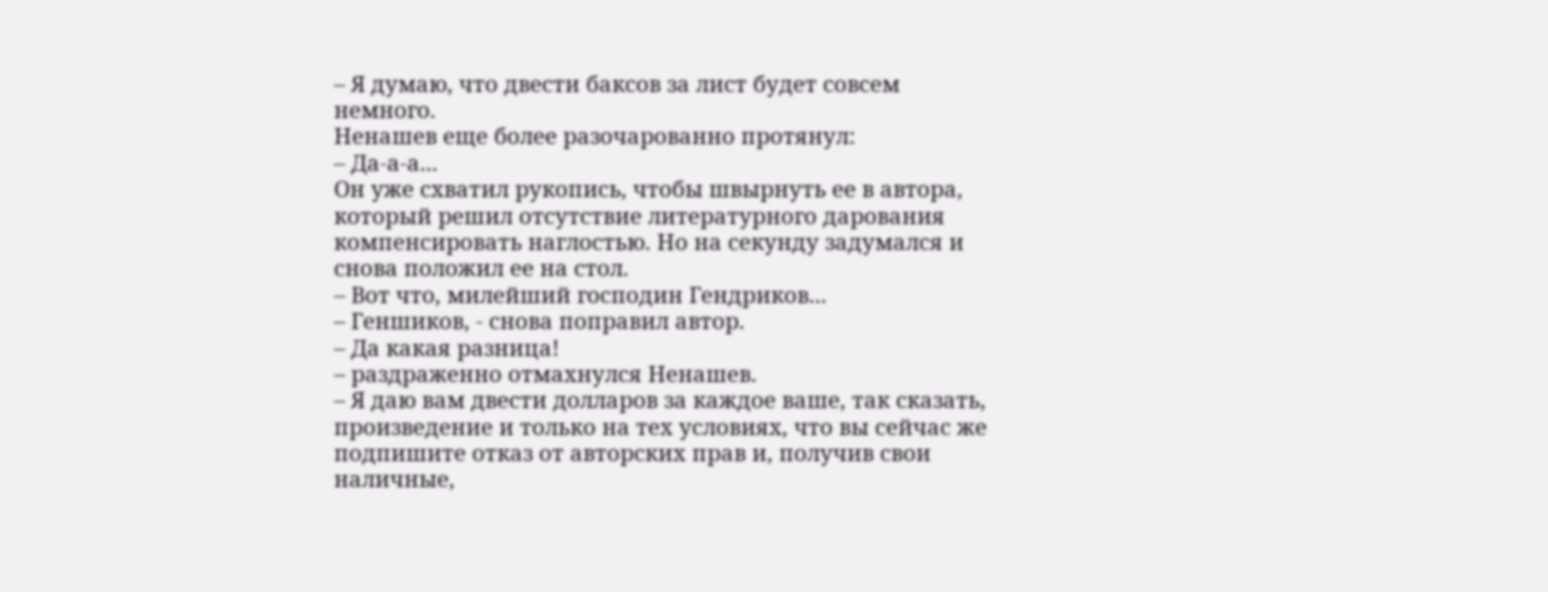– Я думаю, что двести баксов за лист будет совсем немного.
Ненашев еще более разочарованно протянул:
– Да-а-а...
Он уже схватил рукопись, чтобы швырнуть ее в автора, который решил отсутствие литературного дарования компенсировать наглостью. Но на секунду задумался и снова положил ее на стол.
– Вот что, милейший господин Гендриков...
– Геншиков, - снова поправил автор.
– Да какая разница!
– раздраженно отмахнулся Ненашев.
– Я даю вам двести долларов за каждое ваше, так сказать, произведение и только на тех условиях, что вы сейчас же подпишите отказ от авторских прав и, получив свои наличные,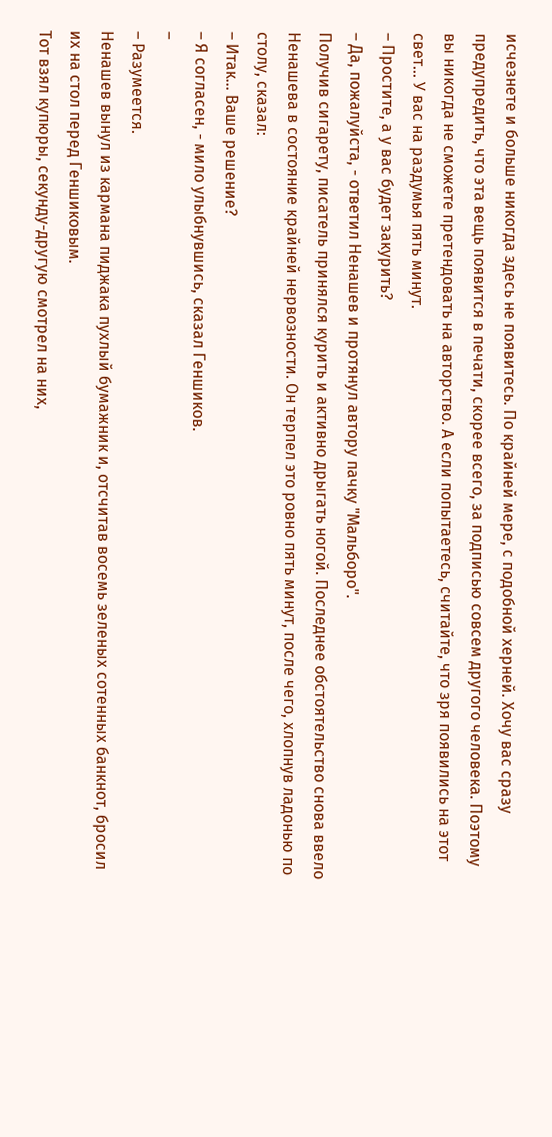исчезнете и больше никогда здесь не появитесь. По крайней мере, с подобной херней. Хочу вас сразу предупредить, что эта вещь появится в печати, скорее всего, за подписью совсем другого человека. Поэтому вы никогда не сможете претендовать на авторство. А если попытаетесь, считайте, что зря появились на этот свет... У вас на раздумья пять минут.
– Простите, а у вас будет закурить?
– Да, пожалуйста, - ответил Ненашев и протянул автору пачку "Мальборо".
Получив сигарету, писатель принялся курить и активно дрыгать ногой. Последнее обстоятельство снова ввело Ненашева в состояние крайней нервозности. Он терпел это ровно пять минут, после чего, хлопнув ладонью по столу, сказал:
– Итак... Ваше решение?
– Я согласен, - мило улыбнувшись, сказал Геншиков.
–
– Разумеется.
Ненашев вынул из кармана пиджака пухлый бумажник и, отсчитав восемь зеленых сотенных банкнот, бросил их на стол перед Геншиковым.
Тот взял купюры, секунду-другую смотрел на них,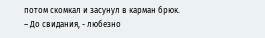потом скомкал и засунул в карман брюк.
– До свидания, - любезно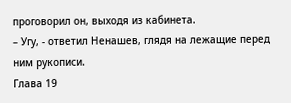проговорил он, выходя из кабинета.
– Угу, - ответил Ненашев, глядя на лежащие перед ним рукописи.
Глава 19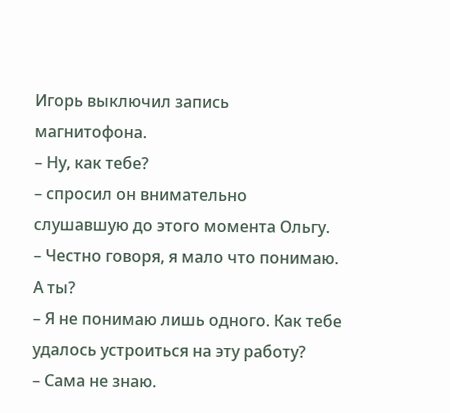Игорь выключил запись магнитофона.
– Ну, как тебе?
– спросил он внимательно слушавшую до этого момента Ольгу.
– Честно говоря, я мало что понимаю. А ты?
– Я не понимаю лишь одного. Как тебе удалось устроиться на эту работу?
– Сама не знаю.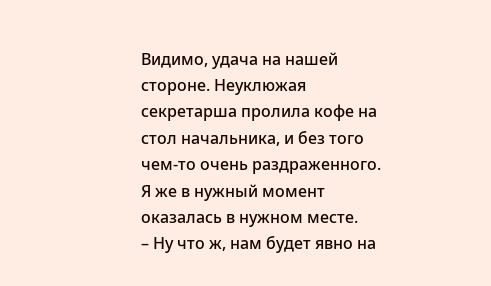Видимо, удача на нашей стороне. Неуклюжая секретарша пролила кофе на стол начальника, и без того чем-то очень раздраженного. Я же в нужный момент оказалась в нужном месте.
– Ну что ж, нам будет явно на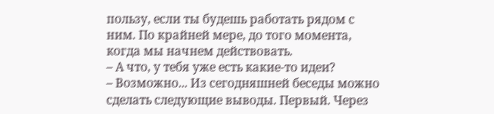пользу, если ты будешь работать рядом с ним. По крайней мере, до того момента, когда мы начнем действовать.
– А что, у тебя уже есть какие-то идеи?
– Возможно... Из сегодняшней беседы можно сделать следующие выводы. Первый. Через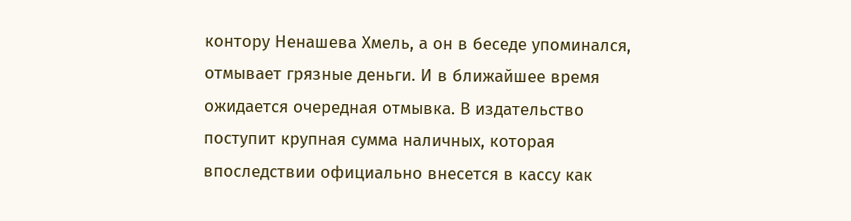контору Ненашева Хмель, а он в беседе упоминался, отмывает грязные деньги. И в ближайшее время ожидается очередная отмывка. В издательство поступит крупная сумма наличных, которая впоследствии официально внесется в кассу как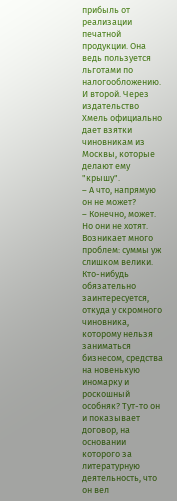прибыль от реализации печатной продукции. Она ведь пользуется льготами по налогообложению. И второй. Через издательство Хмель официально дает взятки чиновникам из Москвы, которые делают ему "крышу".
– А что, напрямую он не может?
– Конечно, может. Но они не хотят. Возникает много проблем: суммы уж слишком велики. Кто-нибудь обязательно заинтересуется, откуда у скромного чиновника, которому нельзя заниматься бизнесом, средства на новенькую иномарку и роскошный особняк? Тут-то он и показывает договор, на основании которого за литературную деятельность, что он вел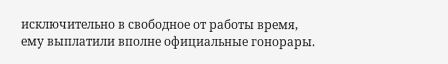исключительно в свободное от работы время, ему выплатили вполне официальные гонорары.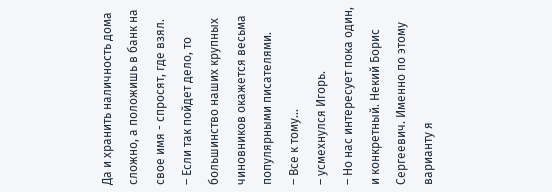Да и хранить наличность дома сложно, а положишь в банк на свое имя - спросят, где взял.
– Если так пойдет дело, то большинство наших крупных чиновников окажется весьма популярными писателями.
– Все к тому...
– усмехнулся Игорь.
– Но нас интересует пока один, и конкретный. Некий Борис Сергеевич. Именно по этому варианту я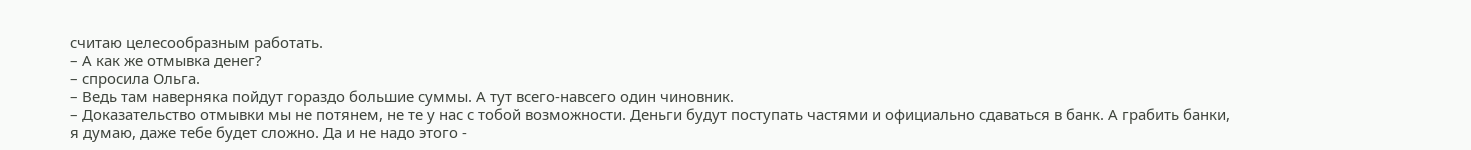считаю целесообразным работать.
– А как же отмывка денег?
– спросила Ольга.
– Ведь там наверняка пойдут гораздо большие суммы. А тут всего-навсего один чиновник.
– Доказательство отмывки мы не потянем, не те у нас с тобой возможности. Деньги будут поступать частями и официально сдаваться в банк. А грабить банки, я думаю, даже тебе будет сложно. Да и не надо этого -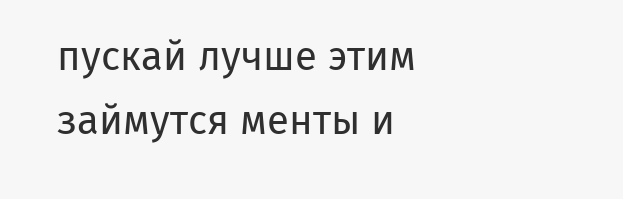пускай лучше этим займутся менты и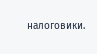налоговики.